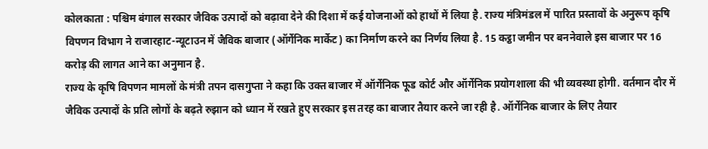कोलकाता : पश्चिम बंगाल सरकार जैविक उत्पादों को बढ़ावा देने की दिशा में कई योजनाओं को हाथों में लिया है. राज्य मंत्रिमंडल में पारित प्रस्तावों के अनुरूप कृषि विपणन विभाग ने राजारहाट-न्यूटाउन में जैविक बाजार (ऑर्गेनिक मार्केट) का निर्माण करने का निर्णय लिया है. 15 कट्ठा जमीन पर बननेवाले इस बाजार पर 16 करोड़ की लागत आने का अनुमान है.
राज्य के कृषि विपणन मामलों के मंत्री तपन दासगुप्ता ने कहा कि उक्त बाजार में ऑर्गेनिक फूड कोर्ट और ऑर्गेनिक प्रयोगशाला की भी व्यवस्था होगी. वर्तमान दौर में जैविक उत्पादों के प्रति लोगों के बढ़ते रुझान को ध्यान में रखते हुए सरकार इस तरह का बाजार तैयार करने जा रही है. ऑर्गेनिक बाजार के लिए तैयार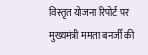विस्तृत योजना रिपोर्ट पर मुख्यमंत्री ममता बनर्जी की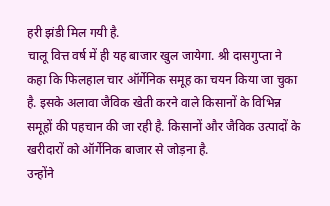हरी झंडी मिल गयी है.
चालू वित्त वर्ष में ही यह बाजार खुल जायेगा. श्री दासगुप्ता ने कहा कि फिलहाल चार ऑर्गेनिक समूह का चयन किया जा चुका है. इसके अलावा जैविक खेती करने वाले किसानों के विभिन्न समूहों की पहचान की जा रही है. किसानों और जैविक उत्पादों के खरीदारों को ऑर्गेनिक बाजार से जोड़ना है.
उन्होंने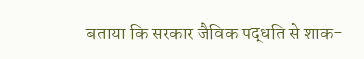बताया कि सरकार जैविक पद्धति से शाक-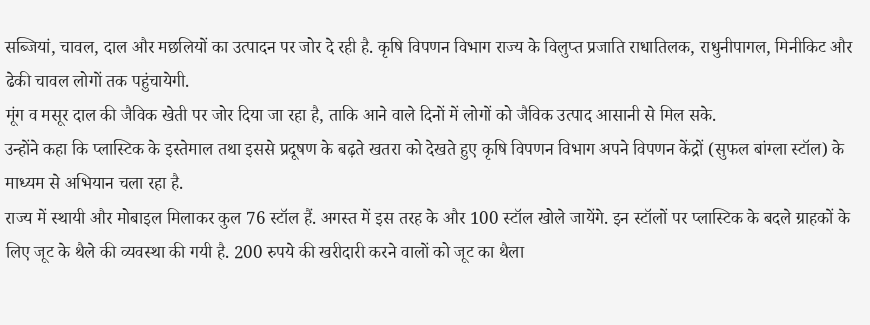सब्जियां, चावल, दाल और मछलियों का उत्पादन पर जोर दे रही है. कृषि विपणन विभाग राज्य के विलुप्त प्रजाति राधातिलक, राधुनीपागल, मिनीकिट और ढेकी चावल लोगों तक पहुंचायेगी.
मूंग व मसूर दाल की जैविक खेती पर जोर दिया जा रहा है, ताकि आने वाले दिनों में लोगों को जैविक उत्पाद आसानी से मिल सके.
उन्होंने कहा कि प्लास्टिक के इस्तेमाल तथा इससे प्रदूषण के बढ़ते खतरा को देखते हुए कृषि विपणन विभाग अपने विपणन केंद्रों (सुफल बांग्ला स्टॉल) के माध्यम से अभियान चला रहा है.
राज्य में स्थायी और मोबाइल मिलाकर कुल 76 स्टॉल हैं. अगस्त में इस तरह के और 100 स्टॉल खोले जायेंगे. इन स्टॉलों पर प्लास्टिक के बदले ग्राहकों के लिए जूट के थैले की व्यवस्था की गयी है. 200 रुपये की खरीदारी करने वालों को जूट का थैला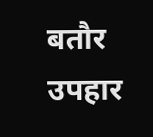बतौर उपहार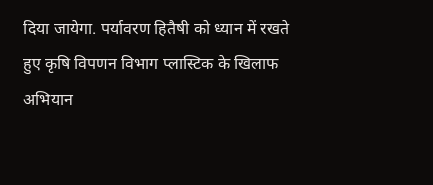दिया जायेगा. पर्यावरण हितैषी को ध्यान में रखते हुए कृषि विपणन विभाग प्लास्टिक के खिलाफ अभियान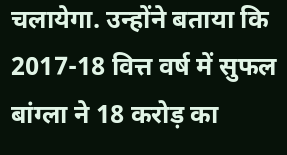चलायेगा. उन्होंने बताया कि 2017-18 वित्त वर्ष में सुफल बांग्ला ने 18 करोड़ का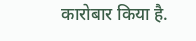कारोबार किया है.